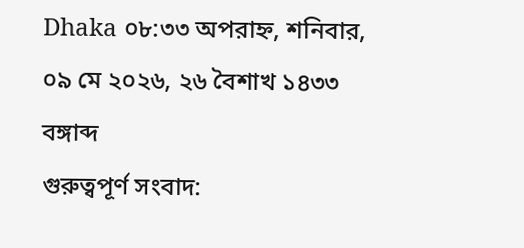Dhaka ০৮:৩৩ অপরাহ্ন, শনিবার, ০৯ মে ২০২৬, ২৬ বৈশাখ ১৪৩৩ বঙ্গাব্দ
গুরুত্বপূর্ণ সংবাদ: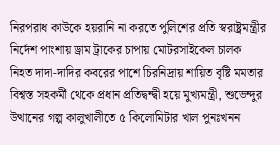নিরপরাধ কাউকে হয়রানি না করতে পুলিশের প্রতি স্বরাষ্ট্রমন্ত্রীর নির্দেশ পাংশায় ড্রাম ট্রাকের চাপায় মোটরসাইকেল চালক নিহত দাদা-দাদির কবরের পাশে চিরনিদ্রায় শায়িত বৃষ্টি মমতার বিশ্বস্ত সহকর্মী থেকে প্রধান প্রতিদ্বন্দ্বী হয়ে মুখ্যমন্ত্রী, শুভেন্দুর উত্থানের গল্প কালুখালীতে ৫ কিলোমিটার খাল পুনঃখনন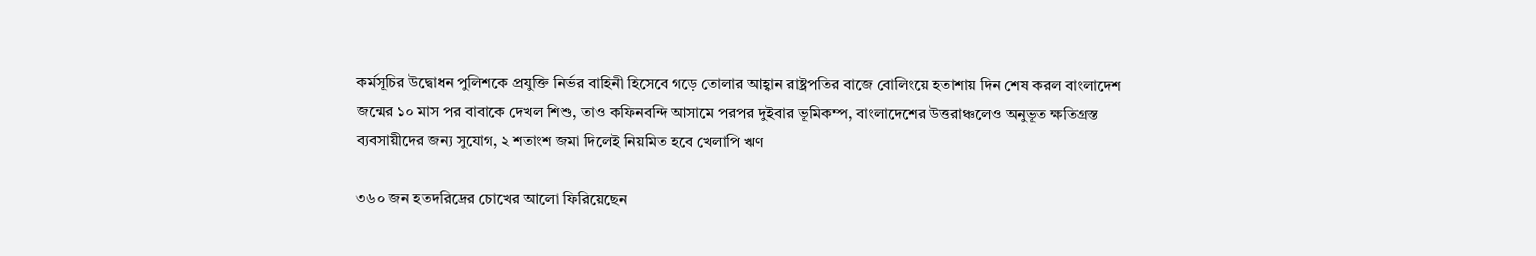কর্মসূচির উদ্বোধন পুলিশকে প্রযুক্তি নির্ভর বাহিনী হিসেবে গড়ে তোলার আহ্বান রাষ্ট্রপতির বাজে বোলিংয়ে হতাশায় দিন শেষ করল বাংলাদেশ জন্মের ১০ মাস পর বাবাকে দেখল শিশু, তাও কফিনবন্দি আসামে পরপর দুইবার ভূমিকম্প, বাংলাদেশের উত্তরাঞ্চলেও অনুভূত ক্ষতিগ্রস্ত ব্যবসায়ীদের জন্য সুযোগ, ২ শতাংশ জমা দিলেই নিয়মিত হবে খেলাপি ঋণ

৩৬০ জন হতদরিদ্রের চোখের আলো ফিরিয়েছেন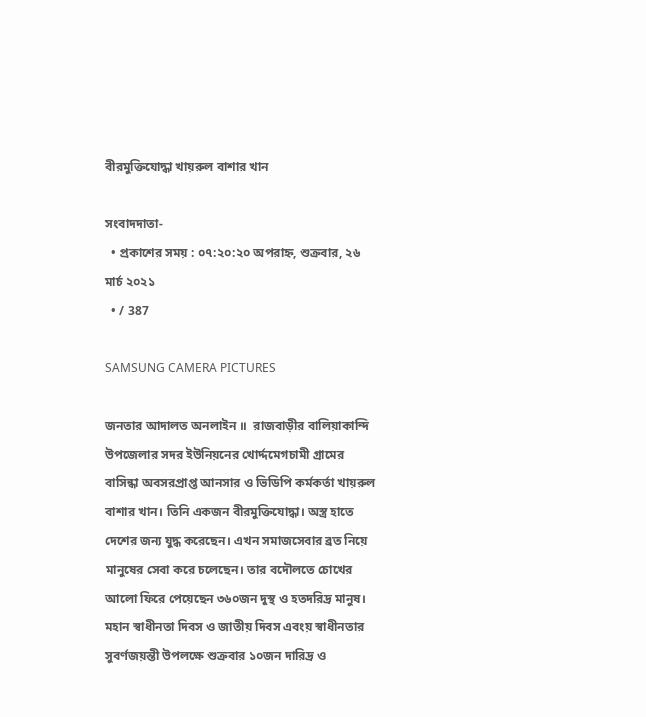বীরমুক্তিযোদ্ধা খায়রুল বাশার খান

সংবাদদাতা-
  • প্রকাশের সময় : ০৭:২০:২০ অপরাহ্ন, শুক্রবার, ২৬ মার্চ ২০২১
  • / 387

SAMSUNG CAMERA PICTURES

জনতার আদালত অনলাইন ॥  রাজবাড়ীর বালিয়াকান্দি উপজেলার সদর ইউনিয়নের খোর্দ্দমেগচামী গ্রামের বাসিন্ধা অবসরপ্রাপ্ত আনসার ও ভিডিপি কর্মকর্তা খায়রুল বাশার খান। তিনি একজন বীরমুক্তিযোদ্ধা। অস্ত্র হাতে দেশের জন্য যুদ্ধ করেছেন। এখন সমাজসেবার ব্রত নিয়ে মানুষের সেবা করে চলেছেন। তার বদৌলতে চোখের আলো ফিরে পেয়েছেন ৩৬০জন দুস্থ ও হতদরিদ্র মানুষ। মহান স্বাধীনতা দিবস ও জাতীয় দিবস এবংয় স্বাধীনতার সুবর্ণজয়ন্তী উপলক্ষে শুক্রবার ১০জন দারিদ্র ও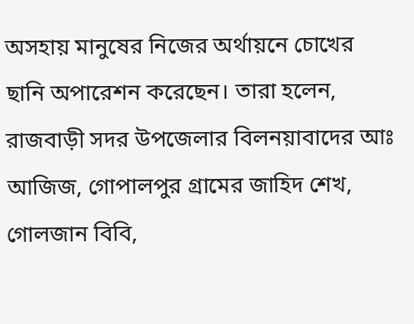অসহায় মানুষের নিজের অর্থায়নে চোখের ছানি অপারেশন করেছেন। তারা হলেন, রাজবাড়ী সদর উপজেলার বিলনয়াবাদের আঃ আজিজ, গোপালপুর গ্রামের জাহিদ শেখ, গোলজান বিবি,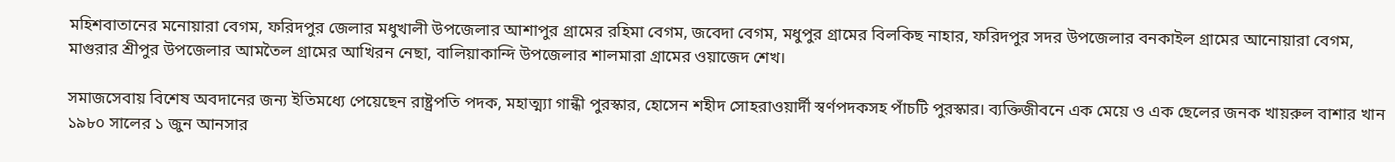মহিশবাতানের মনোয়ারা বেগম, ফরিদপুর জেলার মধুখালী উপজেলার আশাপুর গ্রামের রহিমা বেগম, জবেদা বেগম, মধুপুর গ্রামের বিলকিছ নাহার, ফরিদপুর সদর উপজেলার বনকাইল গ্রামের আনোয়ারা বেগম, মাগুরার শ্রীপুর উপজেলার আমতৈল গ্রামের আখিরন নেছা, বালিয়াকান্দি উপজেলার শালমারা গ্রামের ওয়াজেদ শেখ।

সমাজসেবায় বিশেষ অবদানের জন্য ইতিমধ্যে পেয়েছেন রাষ্ট্রপতি পদক, মহাত্ম্যা গান্ধী পুরস্কার, হোসেন শহীদ সোহরাওয়ার্দী স্বর্ণপদকসহ পাঁচটি পুরস্কার। ব্যক্তিজীবনে এক মেয়ে ও এক ছেলের জনক খায়রুল বাশার খান ১৯৮০ সালের ১ জুন আনসার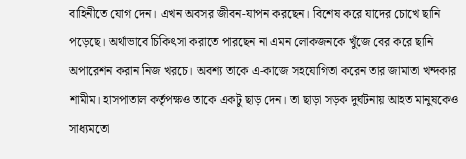বাহিনীতে যোগ দেন। এখন অবসর জীবন-যাপন করছেন। বিশেষ করে যাদের চোখে ছানি পড়েছে। অর্থাভাবে চিকিৎসা করাতে পারছেন না এমন লোকজনকে খুঁজে বের করে ছানি অপারেশন করান নিজ খরচে। অবশ্য তাকে এ-কাজে সহযোগিতা করেন তার জামাতা খন্দকার শামীম। হাসপাতাল কর্তৃপক্ষও তাকে একটু ছাড় দেন। তা ছাড়া সড়ক দুর্ঘটনায় আহত মানুষকেও সাধ্যমতো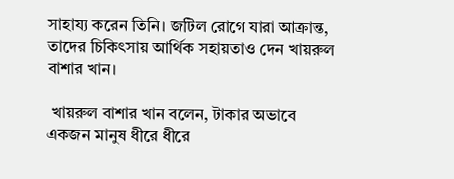সাহায্য করেন তিনি। জটিল রোগে যারা আক্রান্ত, তাদের চিকিৎসায় আর্থিক সহায়তাও দেন খায়রুল বাশার খান।

 খায়রুল বাশার খান বলেন, টাকার অভাবে একজন মানুষ ধীরে ধীরে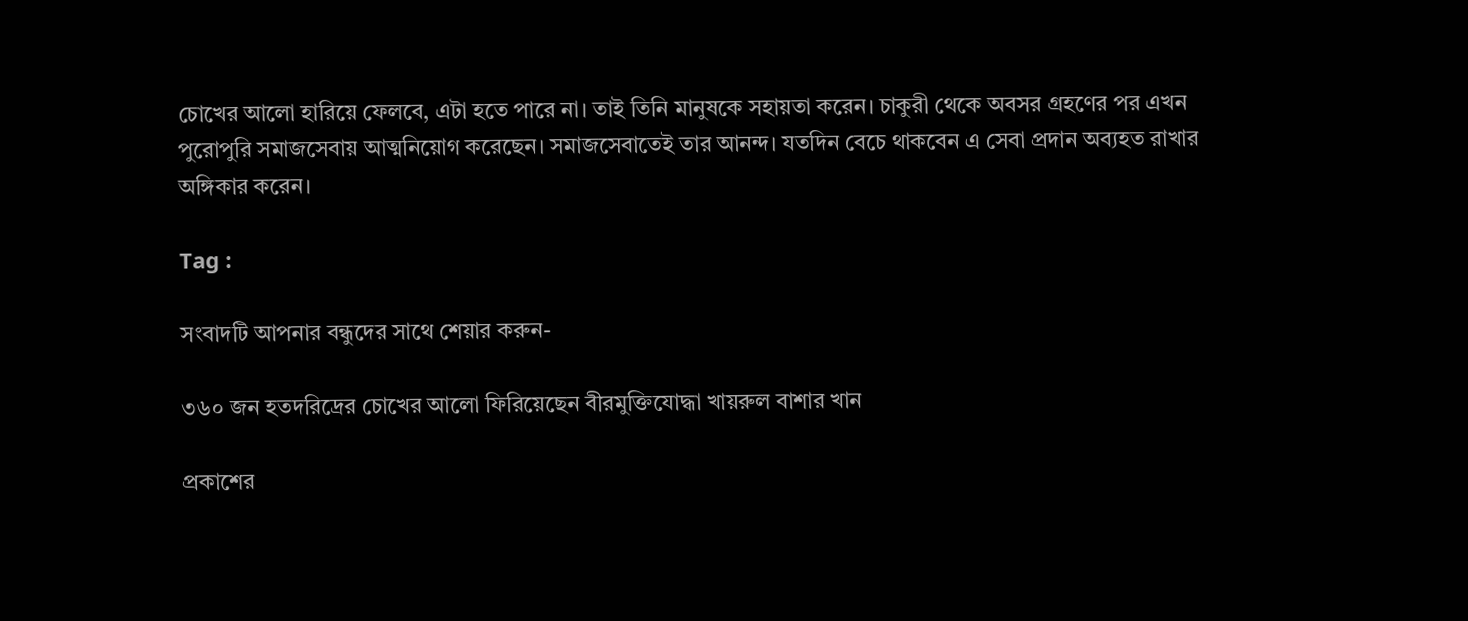চোখের আলো হারিয়ে ফেলবে, এটা হতে পারে না। তাই তিনি মানুষকে সহায়তা করেন। চাকুরী থেকে অবসর গ্রহণের পর এখন পুরোপুরি সমাজসেবায় আত্মনিয়োগ করেছেন। সমাজসেবাতেই তার আনন্দ। যতদিন বেচে থাকবেন এ সেবা প্রদান অব্যহত রাখার অঙ্গিকার করেন।

Tag :

সংবাদটি আপনার বন্ধুদের সাথে শেয়ার করুন-

৩৬০ জন হতদরিদ্রের চোখের আলো ফিরিয়েছেন বীরমুক্তিযোদ্ধা খায়রুল বাশার খান

প্রকাশের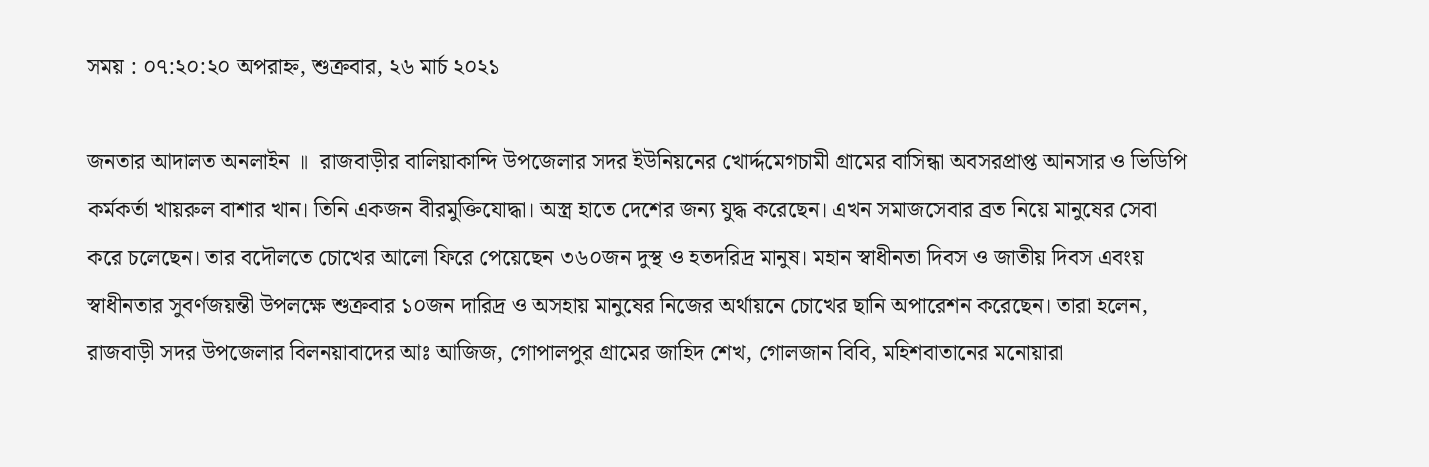সময় : ০৭:২০:২০ অপরাহ্ন, শুক্রবার, ২৬ মার্চ ২০২১

জনতার আদালত অনলাইন ॥  রাজবাড়ীর বালিয়াকান্দি উপজেলার সদর ইউনিয়নের খোর্দ্দমেগচামী গ্রামের বাসিন্ধা অবসরপ্রাপ্ত আনসার ও ভিডিপি কর্মকর্তা খায়রুল বাশার খান। তিনি একজন বীরমুক্তিযোদ্ধা। অস্ত্র হাতে দেশের জন্য যুদ্ধ করেছেন। এখন সমাজসেবার ব্রত নিয়ে মানুষের সেবা করে চলেছেন। তার বদৌলতে চোখের আলো ফিরে পেয়েছেন ৩৬০জন দুস্থ ও হতদরিদ্র মানুষ। মহান স্বাধীনতা দিবস ও জাতীয় দিবস এবংয় স্বাধীনতার সুবর্ণজয়ন্তী উপলক্ষে শুক্রবার ১০জন দারিদ্র ও অসহায় মানুষের নিজের অর্থায়নে চোখের ছানি অপারেশন করেছেন। তারা হলেন, রাজবাড়ী সদর উপজেলার বিলনয়াবাদের আঃ আজিজ, গোপালপুর গ্রামের জাহিদ শেখ, গোলজান বিবি, মহিশবাতানের মনোয়ারা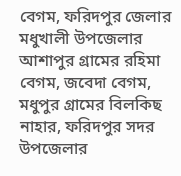বেগম, ফরিদপুর জেলার মধুখালী উপজেলার আশাপুর গ্রামের রহিমা বেগম, জবেদা বেগম, মধুপুর গ্রামের বিলকিছ নাহার, ফরিদপুর সদর উপজেলার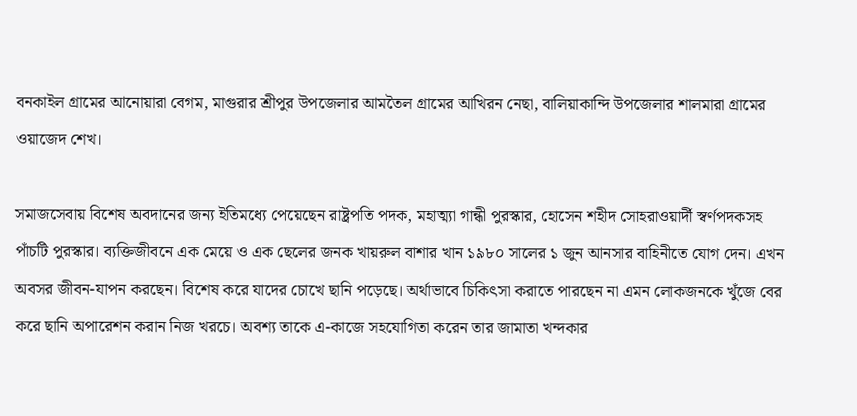বনকাইল গ্রামের আনোয়ারা বেগম, মাগুরার শ্রীপুর উপজেলার আমতৈল গ্রামের আখিরন নেছা, বালিয়াকান্দি উপজেলার শালমারা গ্রামের ওয়াজেদ শেখ।

সমাজসেবায় বিশেষ অবদানের জন্য ইতিমধ্যে পেয়েছেন রাষ্ট্রপতি পদক, মহাত্ম্যা গান্ধী পুরস্কার, হোসেন শহীদ সোহরাওয়ার্দী স্বর্ণপদকসহ পাঁচটি পুরস্কার। ব্যক্তিজীবনে এক মেয়ে ও এক ছেলের জনক খায়রুল বাশার খান ১৯৮০ সালের ১ জুন আনসার বাহিনীতে যোগ দেন। এখন অবসর জীবন-যাপন করছেন। বিশেষ করে যাদের চোখে ছানি পড়েছে। অর্থাভাবে চিকিৎসা করাতে পারছেন না এমন লোকজনকে খুঁজে বের করে ছানি অপারেশন করান নিজ খরচে। অবশ্য তাকে এ-কাজে সহযোগিতা করেন তার জামাতা খন্দকার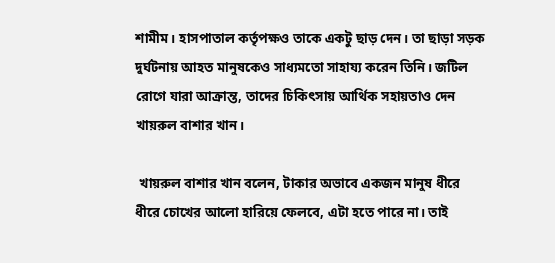শামীম। হাসপাতাল কর্তৃপক্ষও তাকে একটু ছাড় দেন। তা ছাড়া সড়ক দুর্ঘটনায় আহত মানুষকেও সাধ্যমতো সাহায্য করেন তিনি। জটিল রোগে যারা আক্রান্ত, তাদের চিকিৎসায় আর্থিক সহায়তাও দেন খায়রুল বাশার খান।

 খায়রুল বাশার খান বলেন, টাকার অভাবে একজন মানুষ ধীরে ধীরে চোখের আলো হারিয়ে ফেলবে, এটা হতে পারে না। তাই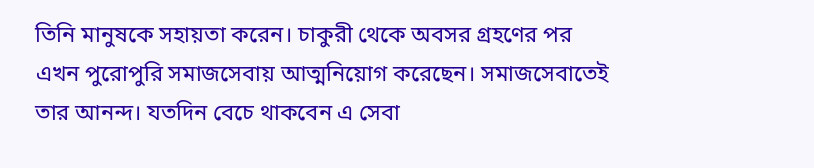তিনি মানুষকে সহায়তা করেন। চাকুরী থেকে অবসর গ্রহণের পর এখন পুরোপুরি সমাজসেবায় আত্মনিয়োগ করেছেন। সমাজসেবাতেই তার আনন্দ। যতদিন বেচে থাকবেন এ সেবা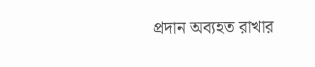প্রদান অব্যহত রাখার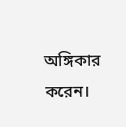অঙ্গিকার করেন।